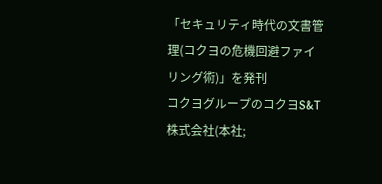「セキュリティ時代の文書管理(コクヨの危機回避ファイリング術)」を発刊
コクヨグループのコクヨS&T株式会社(本社;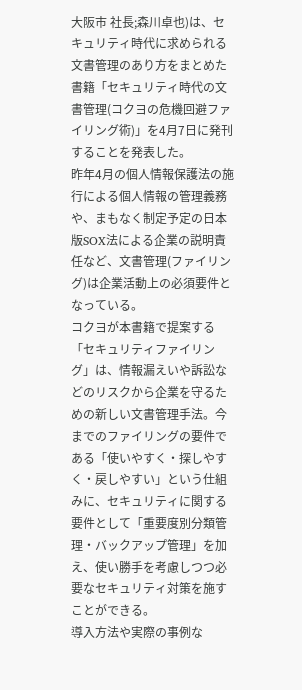大阪市 社長;森川卓也)は、セキュリティ時代に求められる文書管理のあり方をまとめた書籍「セキュリティ時代の文書管理(コクヨの危機回避ファイリング術)」を4月7日に発刊することを発表した。
昨年4月の個人情報保護法の施行による個人情報の管理義務や、まもなく制定予定の日本版SOX法による企業の説明責任など、文書管理(ファイリング)は企業活動上の必須要件となっている。
コクヨが本書籍で提案する「セキュリティファイリング」は、情報漏えいや訴訟などのリスクから企業を守るための新しい文書管理手法。今までのファイリングの要件である「使いやすく・探しやすく・戻しやすい」という仕組みに、セキュリティに関する要件として「重要度別分類管理・バックアップ管理」を加え、使い勝手を考慮しつつ必要なセキュリティ対策を施すことができる。
導入方法や実際の事例な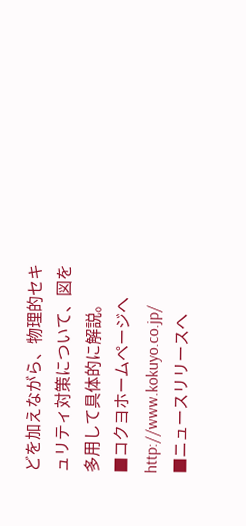どを加えながら、物理的セキュリティ対策について、図を多用して具体的に解説。
■コクヨホームページへ
http://www.kokuyo.co.jp/
■ニュースリリースへ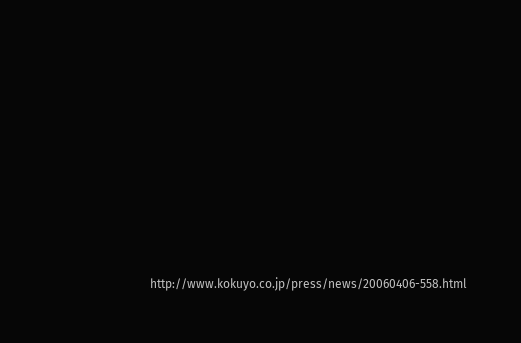http://www.kokuyo.co.jp/press/news/20060406-558.html